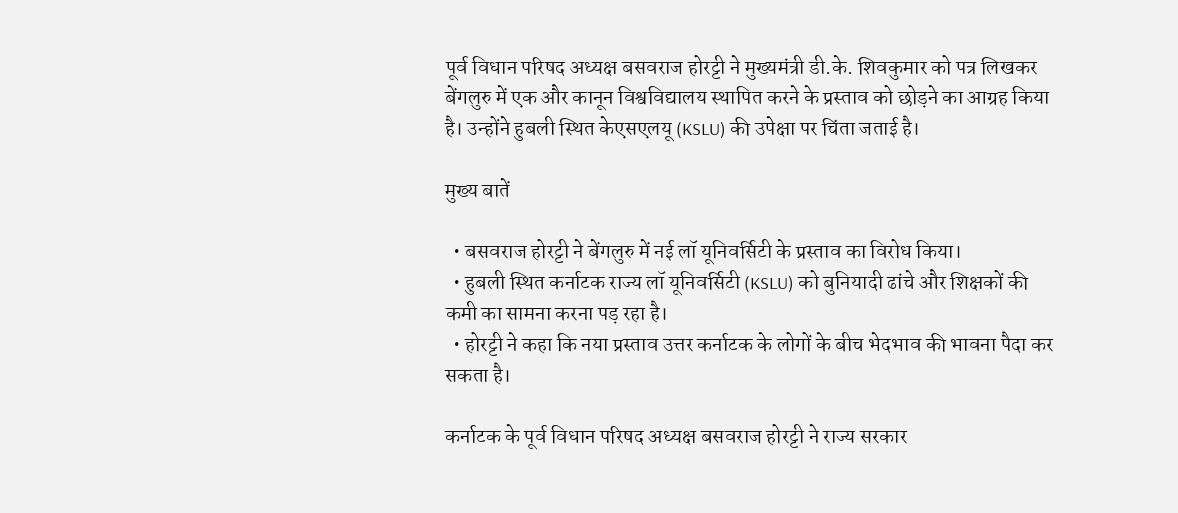पूर्व विधान परिषद अध्यक्ष बसवराज होरट्टी ने मुख्यमंत्री डी.के. शिवकुमार को पत्र लिखकर बेंगलुरु में एक और कानून विश्वविद्यालय स्थापित करने के प्रस्ताव को छोड़ने का आग्रह किया है। उन्होंने हुबली स्थित केएसएलयू (KSLU) की उपेक्षा पर चिंता जताई है।

मुख्य बातें

  • बसवराज होरट्टी ने बेंगलुरु में नई लॉ यूनिवर्सिटी के प्रस्ताव का विरोध किया।
  • हुबली स्थित कर्नाटक राज्य लॉ यूनिवर्सिटी (KSLU) को बुनियादी ढांचे और शिक्षकों की कमी का सामना करना पड़ रहा है।
  • होरट्टी ने कहा कि नया प्रस्ताव उत्तर कर्नाटक के लोगों के बीच भेदभाव की भावना पैदा कर सकता है।

कर्नाटक के पूर्व विधान परिषद अध्यक्ष बसवराज होरट्टी ने राज्य सरकार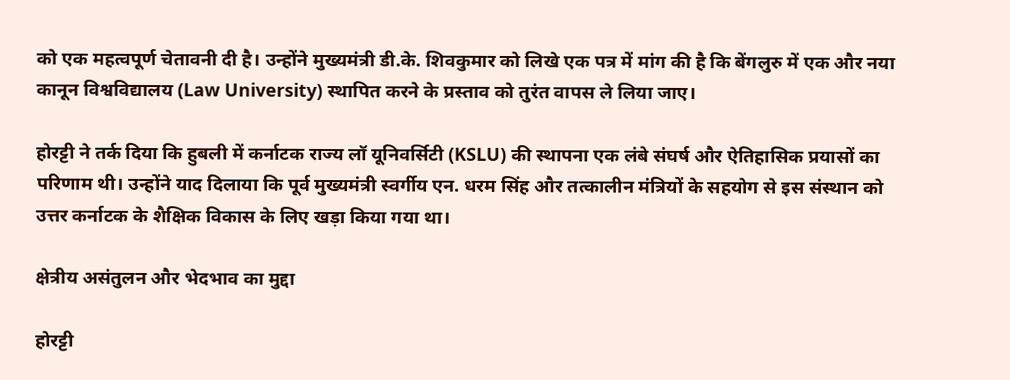को एक महत्वपूर्ण चेतावनी दी है। उन्होंने मुख्यमंत्री डी.के. शिवकुमार को लिखे एक पत्र में मांग की है कि बेंगलुरु में एक और नया कानून विश्वविद्यालय (Law University) स्थापित करने के प्रस्ताव को तुरंत वापस ले लिया जाए।

होरट्टी ने तर्क दिया कि हुबली में कर्नाटक राज्य लॉ यूनिवर्सिटी (KSLU) की स्थापना एक लंबे संघर्ष और ऐतिहासिक प्रयासों का परिणाम थी। उन्होंने याद दिलाया कि पूर्व मुख्यमंत्री स्वर्गीय एन. धरम सिंह और तत्कालीन मंत्रियों के सहयोग से इस संस्थान को उत्तर कर्नाटक के शैक्षिक विकास के लिए खड़ा किया गया था।

क्षेत्रीय असंतुलन और भेदभाव का मुद्दा

होरट्टी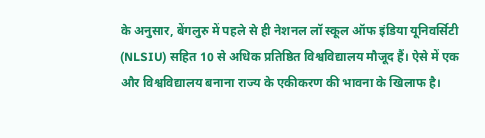के अनुसार, बेंगलुरु में पहले से ही नेशनल लॉ स्कूल ऑफ इंडिया यूनिवर्सिटी (NLSIU) सहित 10 से अधिक प्रतिष्ठित विश्वविद्यालय मौजूद हैं। ऐसे में एक और विश्वविद्यालय बनाना राज्य के एकीकरण की भावना के खिलाफ है।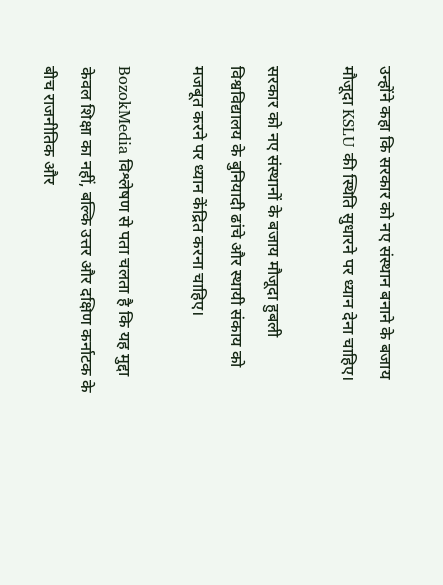उन्होंने कहा कि सरकार को नए संस्थान बनाने के बजाय मौजूदा KSLU की स्थिति सुधारने पर ध्यान देना चाहिए।

सरकार को नए संस्थानों के बजाय मौजूदा हुबली विश्वविद्यालय के बुनियादी ढांचे और स्थायी संकाय को मजबूत करने पर ध्यान केंद्रित करना चाहिए।

BozokMedia विश्लेषण से पता चलता है कि यह मुद्दा केवल शिक्षा का नहीं, बल्कि उत्तर और दक्षिण कर्नाटक के बीच राजनीतिक और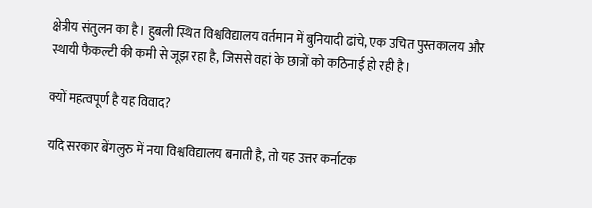क्षेत्रीय संतुलन का है। हुबली स्थित विश्वविद्यालय वर्तमान में बुनियादी ढांचे, एक उचित पुस्तकालय और स्थायी फैकल्टी की कमी से जूझ रहा है, जिससे वहां के छात्रों को कठिनाई हो रही है।

क्यों महत्वपूर्ण है यह विवाद?

यदि सरकार बेंगलुरु में नया विश्वविद्यालय बनाती है, तो यह उत्तर कर्नाटक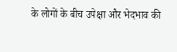के लोगों के बीच उपेक्षा और भेदभाव की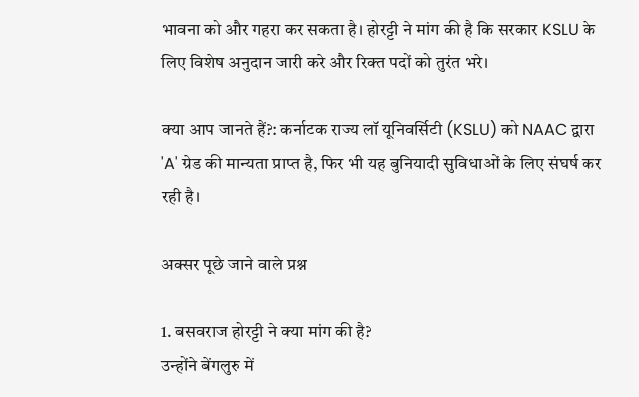भावना को और गहरा कर सकता है। होरट्टी ने मांग की है कि सरकार KSLU के लिए विशेष अनुदान जारी करे और रिक्त पदों को तुरंत भरे।

क्या आप जानते हैं?: कर्नाटक राज्य लॉ यूनिवर्सिटी (KSLU) को NAAC द्वारा 'A' ग्रेड की मान्यता प्राप्त है, फिर भी यह बुनियादी सुविधाओं के लिए संघर्ष कर रही है।

अक्सर पूछे जाने वाले प्रश्न

1. बसवराज होरट्टी ने क्या मांग की है?
उन्होंने बेंगलुरु में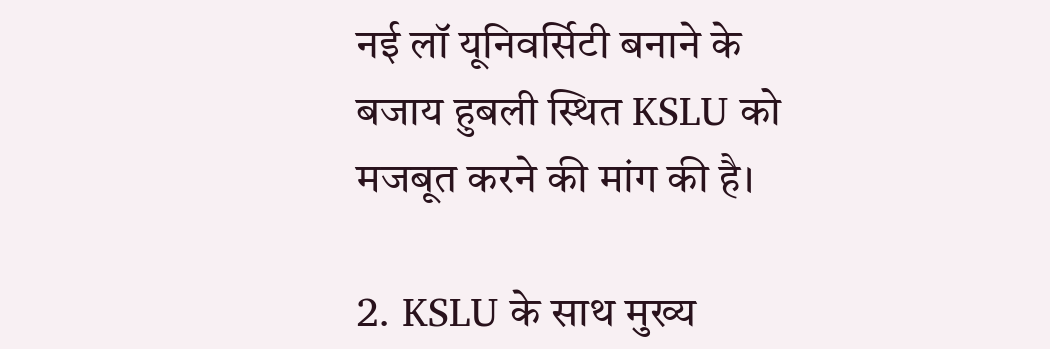नई लॉ यूनिवर्सिटी बनाने के बजाय हुबली स्थित KSLU को मजबूत करने की मांग की है।

2. KSLU के साथ मुख्य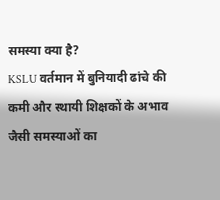समस्या क्या है?
KSLU वर्तमान में बुनियादी ढांचे की कमी और स्थायी शिक्षकों के अभाव जैसी समस्याओं का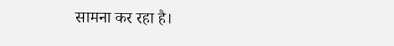सामना कर रहा है।